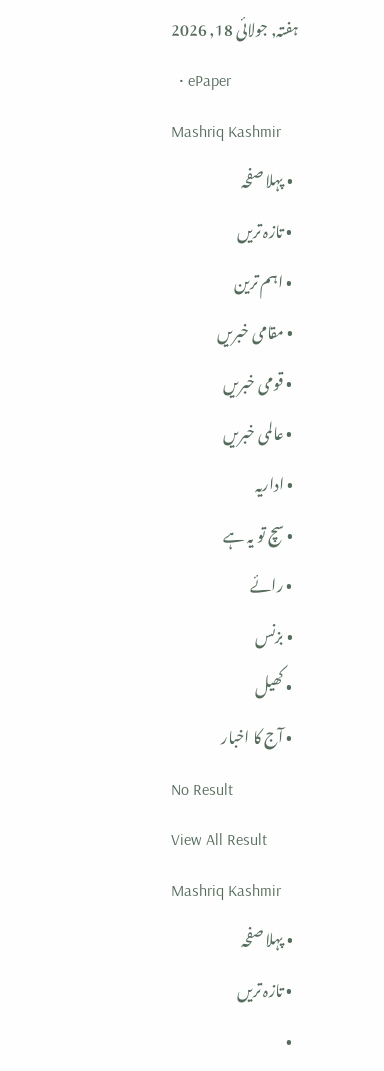ہفتہ, جولائی 18, 2026
  • ePaper
Mashriq Kashmir
  • پہلا صفحہ
  • تازہ تریں
  • اہم ترین
  • مقامی خبریں
  • قومی خبریں
  • عالمی خبریں
  • اداریہ
  • سچ تو یہ ہے
  • رائے
  • بزنس
  • کھیل
  • آج کا اخبار
No Result
View All Result
Mashriq Kashmir
  • پہلا صفحہ
  • تازہ تریں
  •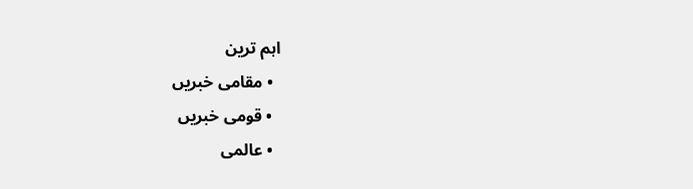اہم ترین
  • مقامی خبریں
  • قومی خبریں
  • عالمی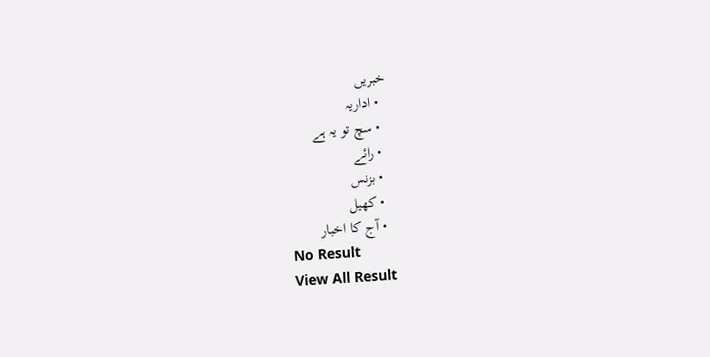خبریں
  • اداریہ
  • سچ تو یہ ہے
  • رائے
  • بزنس
  • کھیل
  • آج کا اخبار
No Result
View All Result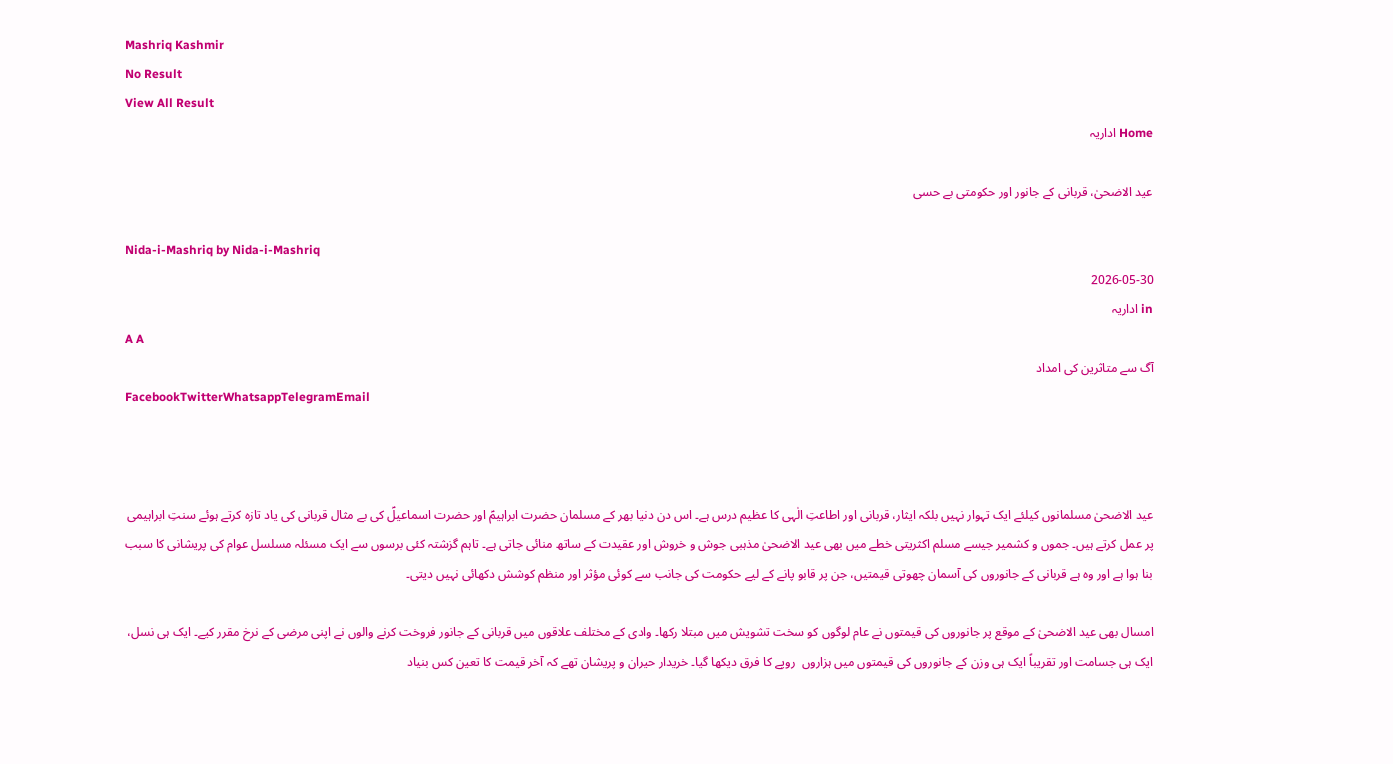Mashriq Kashmir
No Result
View All Result
Home اداریہ

عید الاضحیٰ، قربانی کے جانور اور حکومتی بے حسی

Nida-i-Mashriq by Nida-i-Mashriq
2026-05-30
in اداریہ
A A
آگ سے متاثرین کی امداد
FacebookTwitterWhatsappTelegramEmail



عید الاضحیٰ مسلمانوں کیلئے ایک تہوار نہیں بلکہ ایثار، قربانی اور اطاعتِ الٰہی کا عظیم درس ہے۔ اس دن دنیا بھر کے مسلمان حضرت ابراہیمؑ اور حضرت اسماعیلؑ کی بے مثال قربانی کی یاد تازہ کرتے ہوئے سنتِ ابراہیمی پر عمل کرتے ہیں۔ جموں و کشمیر جیسے مسلم اکثریتی خطے میں بھی عید الاضحیٰ مذہبی جوش و خروش اور عقیدت کے ساتھ منائی جاتی ہے۔ تاہم گزشتہ کئی برسوں سے ایک مسئلہ مسلسل عوام کی پریشانی کا سبب بنا ہوا ہے اور وہ ہے قربانی کے جانوروں کی آسمان چھوتی قیمتیں، جن پر قابو پانے کے لیے حکومت کی جانب سے کوئی مؤثر اور منظم کوشش دکھائی نہیں دیتی۔

امسال بھی عید الاضحیٰ کے موقع پر جانوروں کی قیمتوں نے عام لوگوں کو سخت تشویش میں مبتلا رکھا۔ وادی کے مختلف علاقوں میں قربانی کے جانور فروخت کرنے والوں نے اپنی مرضی کے نرخ مقرر کیے۔ ایک ہی نسل، ایک ہی جسامت اور تقریباً ایک ہی وزن کے جانوروں کی قیمتوں میں ہزاروں  روپے کا فرق دیکھا گیا۔ خریدار حیران و پریشان تھے کہ آخر قیمت کا تعین کس بنیاد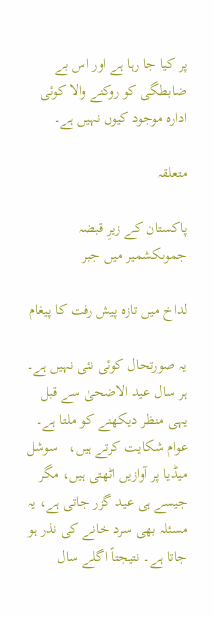پر کیا جا رہا ہے اور اس بے ضابطگی کو روکنے والا کوئی ادارہ موجود کیوں نہیں ہے۔

متعلقہ

پاکستان کے زیرِ قبضہ جموںکشمیر میں جبر

لداخ میں تازہ پیش رفت کا پیغام

یہ صورتحال کوئی نئی نہیں ہے۔ ہر سال عید الاضحیٰ سے قبل یہی منظر دیکھنے کو ملتا ہے۔ عوام شکایت کرتے ہیں،   سوشل میڈیا پر آوازیں اٹھتی ہیں، مگر جیسے ہی عید گزر جاتی ہے، یہ مسئلہ بھی سرد خانے کی نذر ہو جاتا ہے۔ نتیجتاً اگلے سال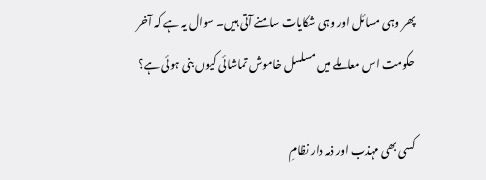پھر وہی مسائل اور وہی شکایات سامنے آتی ہیں۔ سوال یہ ہے کہ آخر حکومت اس معاملے میں مسلسل خاموش تماشائی کیوں بنی ہوئی ہے؟

کسی بھی مہذب اور ذمہ دار نظامِ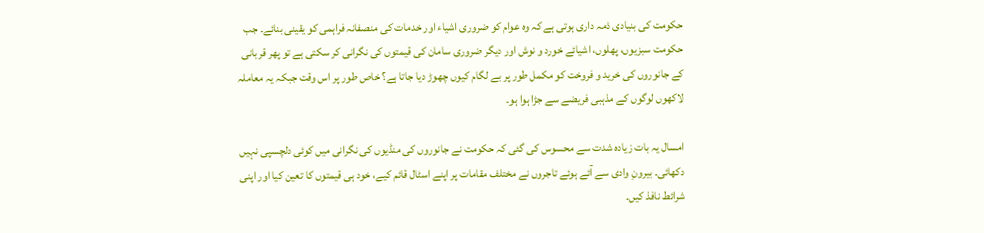حکومت کی بنیادی ذمہ داری ہوتی ہے کہ وہ عوام کو ضروری اشیاء اور خدمات کی منصفانہ فراہمی کو یقینی بنائے۔ جب حکومت سبزیوں، پھلوں، اشیائے خورد و نوش اور دیگر ضروری سامان کی قیمتوں کی نگرانی کر سکتی ہے تو پھر قربانی کے جانوروں کی خرید و فروخت کو مکمل طور پر بے لگام کیوں چھوڑ دیا جاتا ہے؟ خاص طور پر اس وقت جبکہ یہ معاملہ لاکھوں لوگوں کے مذہبی فریضے سے جڑا ہوا ہو۔

امسال یہ بات زیادہ شدت سے محسوس کی گئی کہ حکومت نے جانوروں کی منڈیوں کی نگرانی میں کوئی دلچسپی نہیں دکھائی۔ بیرونِ وادی سے آئے ہوئے تاجروں نے مختلف مقامات پر اپنے اسٹال قائم کیے، خود ہی قیمتوں کا تعین کیا اور اپنی شرائط نافذ کیں۔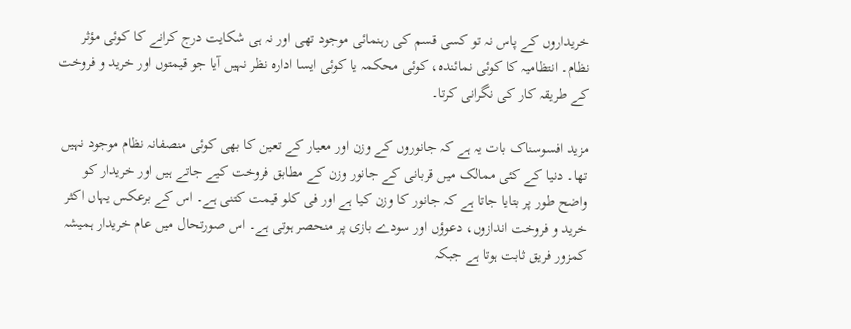خریداروں کے پاس نہ تو کسی قسم کی رہنمائی موجود تھی اور نہ ہی شکایت درج کرانے کا کوئی مؤثر نظام۔ انتظامیہ کا کوئی نمائندہ، کوئی محکمہ یا کوئی ایسا ادارہ نظر نہیں آیا جو قیمتوں اور خرید و فروخت کے طریقہ کار کی نگرانی کرتا۔

مزید افسوسناک بات یہ ہے کہ جانوروں کے وزن اور معیار کے تعین کا بھی کوئی منصفانہ نظام موجود نہیں تھا۔ دنیا کے کئی ممالک میں قربانی کے جانور وزن کے مطابق فروخت کیے جاتے ہیں اور خریدار کو واضح طور پر بتایا جاتا ہے کہ جانور کا وزن کیا ہے اور فی کلو قیمت کتنی ہے۔ اس کے برعکس یہاں اکثر خرید و فروخت اندازوں، دعوؤں اور سودے بازی پر منحصر ہوتی ہے۔ اس صورتحال میں عام خریدار ہمیشہ کمزور فریق ثابت ہوتا ہے جبکہ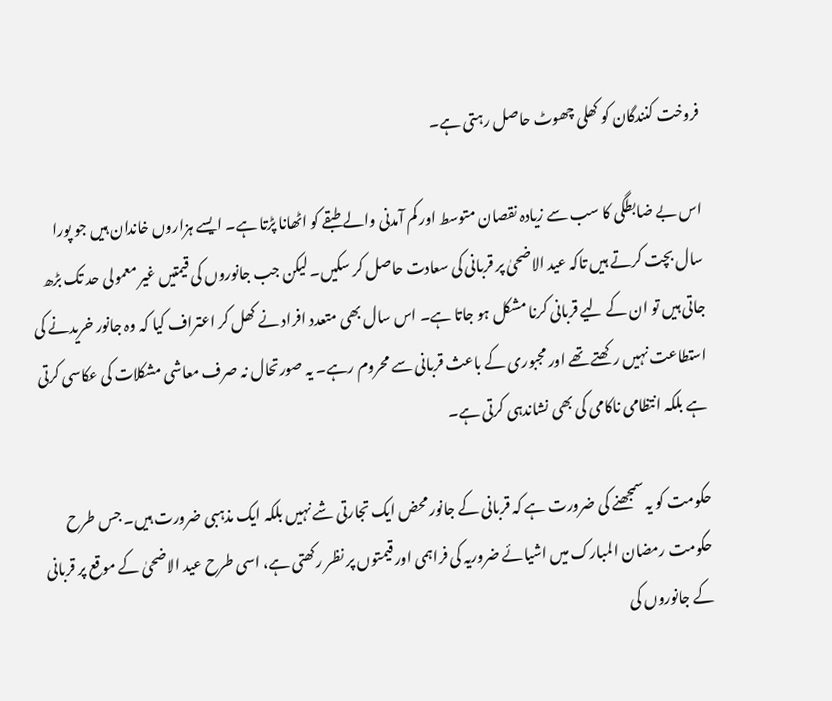فروخت کنندگان کو کھلی چھوٹ حاصل رہتی ہے۔

اس بے ضابطگی کا سب سے زیادہ نقصان متوسط اور کم آمدنی والے طبقے کو اٹھانا پڑتا ہے۔ ایسے ہزاروں خاندان ہیں جو پورا سال بچت کرتے ہیں تاکہ عید الاضحیٰ پر قربانی کی سعادت حاصل کر سکیں۔ لیکن جب جانوروں کی قیمتیں غیر معمولی حد تک بڑھ جاتی ہیں تو ان کے لیے قربانی کرنا مشکل ہو جاتا ہے۔ اس سال بھی متعدد افراد نے کھل کر اعتراف کیا کہ وہ جانور خریدنے کی استطاعت نہیں رکھتے تھے اور مجبوری کے باعث قربانی سے محروم رہے۔ یہ صورتحال نہ صرف معاشی مشکلات کی عکاسی کرتی ہے بلکہ انتظامی ناکامی کی بھی نشاندہی کرتی ہے۔

حکومت کو یہ سمجھنے کی ضرورت ہے کہ قربانی کے جانور محض ایک تجارتی شے نہیں بلکہ ایک مذہبی ضرورت ہیں۔ جس طرح حکومت رمضان المبارک میں اشیائے ضروریہ کی فراہمی اور قیمتوں پر نظر رکھتی ہے، اسی طرح عید الاضحیٰ کے موقع پر قربانی کے جانوروں کی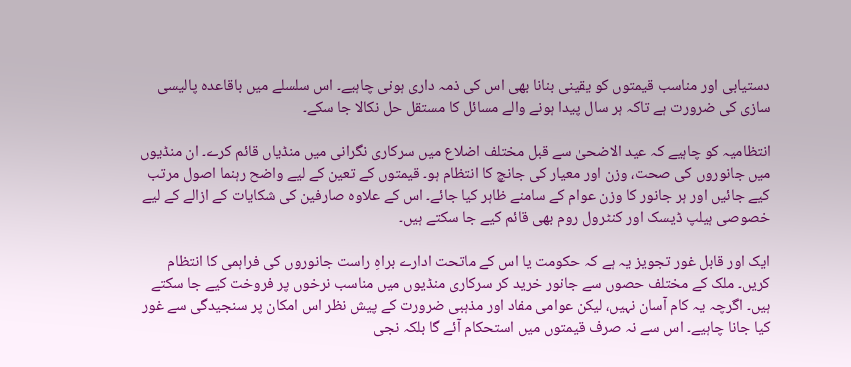دستیابی اور مناسب قیمتوں کو یقینی بنانا بھی اس کی ذمہ داری ہونی چاہیے۔ اس سلسلے میں باقاعدہ پالیسی سازی کی ضرورت ہے تاکہ ہر سال پیدا ہونے والے مسائل کا مستقل حل نکالا جا سکے۔

انتظامیہ کو چاہیے کہ عید الاضحیٰ سے قبل مختلف اضلاع میں سرکاری نگرانی میں منڈیاں قائم کرے۔ ان منڈیوں میں جانوروں کی صحت، وزن اور معیار کی جانچ کا انتظام ہو۔ قیمتوں کے تعین کے لیے واضح رہنما اصول مرتب کیے جائیں اور ہر جانور کا وزن عوام کے سامنے ظاہر کیا جائے۔ اس کے علاوہ صارفین کی شکایات کے ازالے کے لیے خصوصی ہیلپ ڈیسک اور کنٹرول روم بھی قائم کیے جا سکتے ہیں۔

ایک اور قابل غور تجویز یہ ہے کہ حکومت یا اس کے ماتحت ادارے براہِ راست جانوروں کی فراہمی کا انتظام کریں۔ ملک کے مختلف حصوں سے جانور خرید کر سرکاری منڈیوں میں مناسب نرخوں پر فروخت کیے جا سکتے ہیں۔ اگرچہ یہ کام آسان نہیں، لیکن عوامی مفاد اور مذہبی ضرورت کے پیش نظر اس امکان پر سنجیدگی سے غور کیا جانا چاہیے۔ اس سے نہ صرف قیمتوں میں استحکام آئے گا بلکہ نجی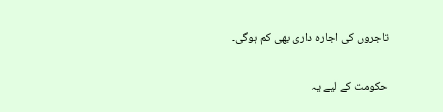تاجروں کی اجارہ داری بھی کم ہوگی۔

حکومت کے لیے یہ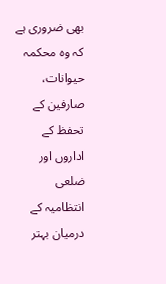بھی ضروری ہے کہ وہ محکمہ حیوانات، صارفین کے تحفظ کے اداروں اور ضلعی انتظامیہ کے درمیان بہتر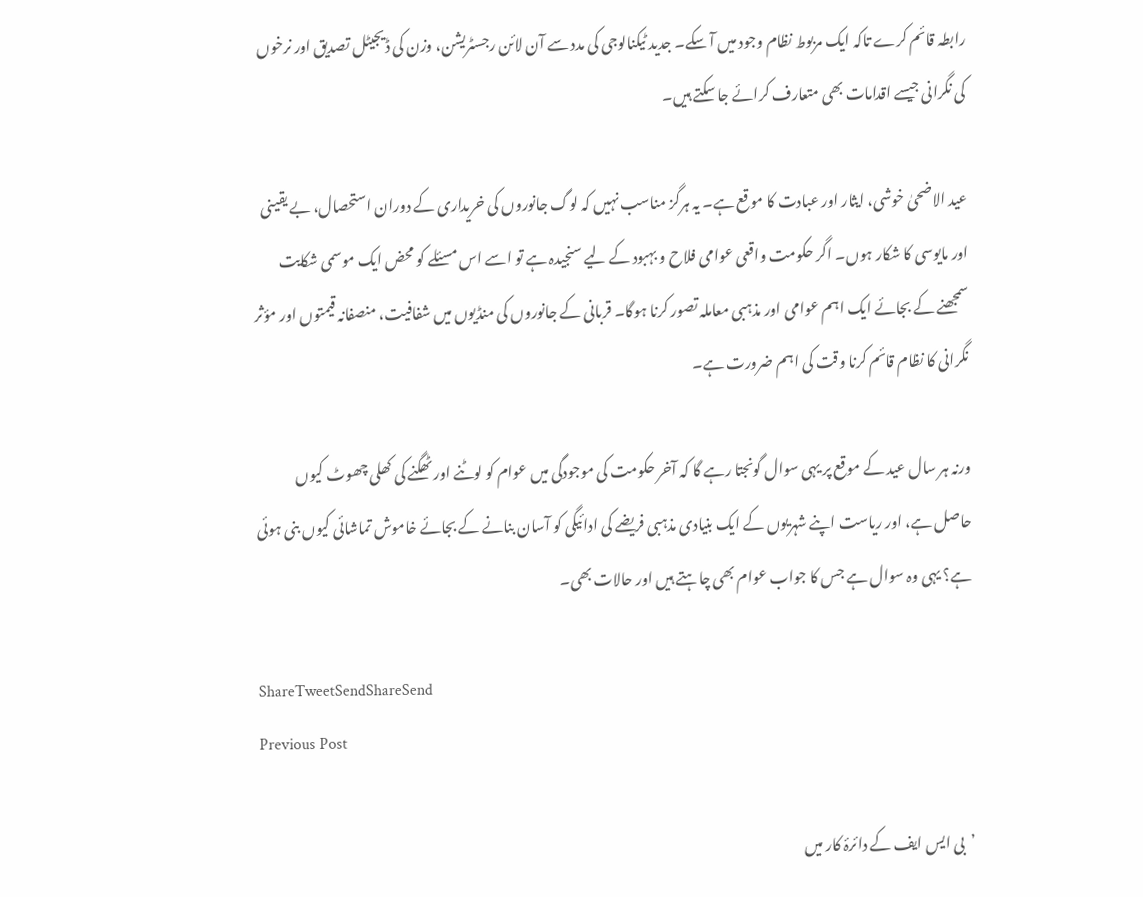رابطہ قائم کرے تاکہ ایک مربوط نظام وجود میں آ سکے۔ جدید ٹیکنالوجی کی مدد سے آن لائن رجسٹریشن، وزن کی ڈیجیٹل تصدیق اور نرخوں کی نگرانی جیسے اقدامات بھی متعارف کرائے جا سکتے ہیں۔

عید الاضحیٰ خوشی، ایثار اور عبادت کا موقع ہے۔ یہ ہرگز مناسب نہیں کہ لوگ جانوروں کی خریداری کے دوران استحصال، بے یقینی اور مایوسی کا شکار ہوں۔ اگر حکومت واقعی عوامی فلاح و بہبود کے لیے سنجیدہ ہے تو اسے اس مسئلے کو محض ایک موسمی شکایت سمجھنے کے بجائے ایک اہم عوامی اور مذہبی معاملہ تصور کرنا ہوگا۔ قربانی کے جانوروں کی منڈیوں میں شفافیت، منصفانہ قیمتوں اور مؤثر نگرانی کا نظام قائم کرنا وقت کی اہم ضرورت ہے۔

ورنہ ہر سال عید کے موقع پر یہی سوال گونجتا رہے گا کہ آخر حکومت کی موجودگی میں عوام کو لوٹنے اور ٹھگنے کی کھلی چھوٹ کیوں حاصل ہے، اور ریاست اپنے شہریوں کے ایک بنیادی مذہبی فریضے کی ادائیگی کو آسان بنانے کے بجائے خاموش تماشائی کیوں بنی ہوئی ہے؟ یہی وہ سوال ہے جس کا جواب عوام بھی چاہتے ہیں اور حالات بھی۔

ShareTweetSendShareSend
Previous Post

’بی ایس ایف کے دائرۂ کار میں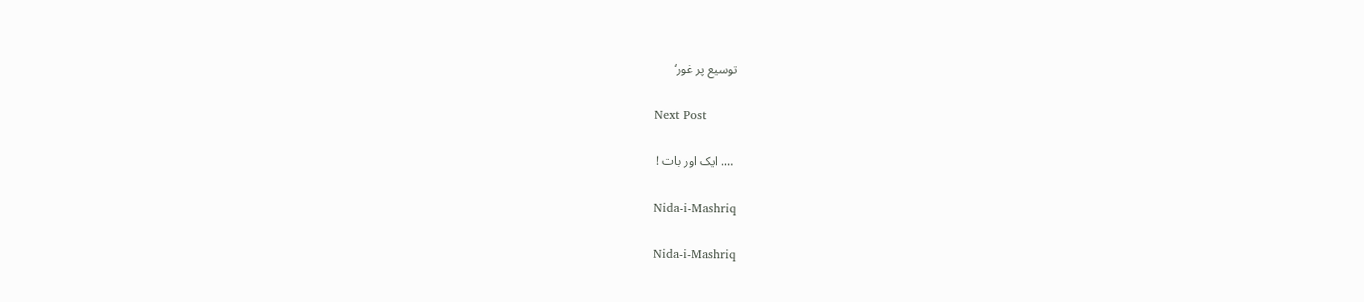توسیع پر غور‘

Next Post

 …. ایک اور بات !

Nida-i-Mashriq

Nida-i-Mashriq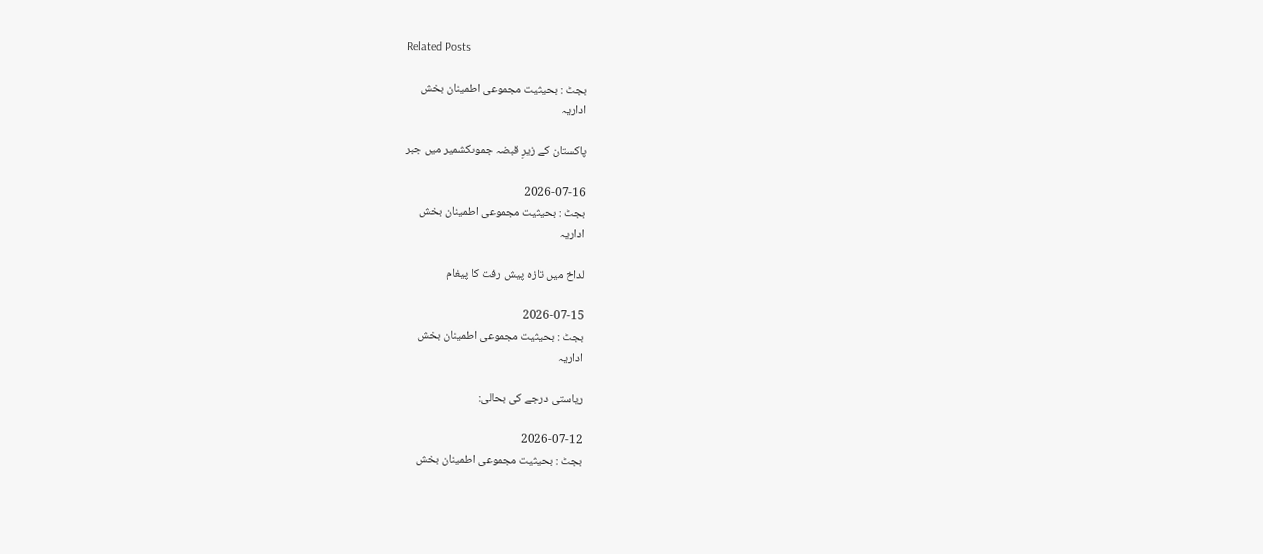Related Posts

بجٹ : بحیثیت مجموعی اطمینان بخش
اداریہ

پاکستان کے زیرِ قبضہ جموںکشمیر میں جبر

2026-07-16
بجٹ : بحیثیت مجموعی اطمینان بخش
اداریہ

لداخ میں تازہ پیش رفت کا پیغام

2026-07-15
بجٹ : بحیثیت مجموعی اطمینان بخش
اداریہ

ریاستی درجے کی بحالی:

2026-07-12
بجٹ : بحیثیت مجموعی اطمینان بخش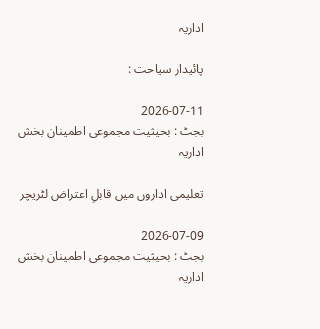اداریہ

پائیدار سیاحت :

2026-07-11
بجٹ : بحیثیت مجموعی اطمینان بخش
اداریہ

تعلیمی اداروں میں قابلِ اعتراض لٹریچر

2026-07-09
بجٹ : بحیثیت مجموعی اطمینان بخش
اداریہ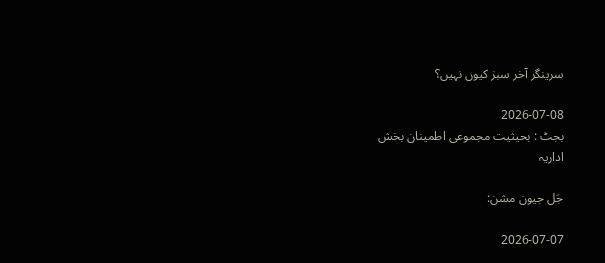سرینگر آخر سبز کیوں نہیں؟

2026-07-08
بجٹ : بحیثیت مجموعی اطمینان بخش
اداریہ

جَل جیون مشن:

2026-07-07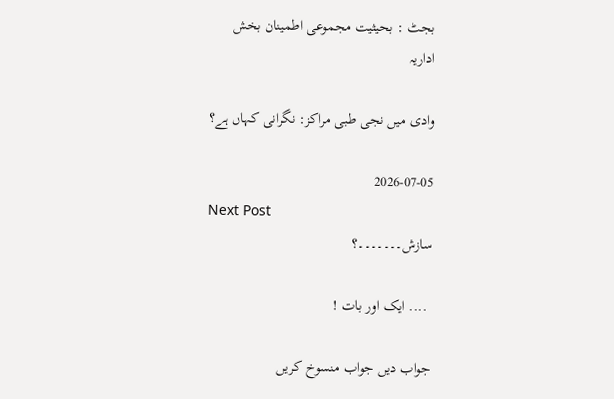بجٹ : بحیثیت مجموعی اطمینان بخش
اداریہ

وادی میں نجی طبی مراکز: نگرانی کہاں ہے؟

2026-07-05
Next Post
سازش۔۔۔۔۔۔۔؟

 .... ایک اور بات !

جواب دیں جواب منسوخ کریں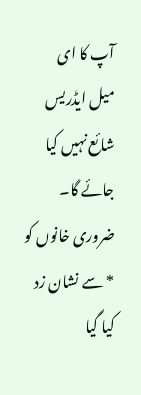آپ کا ای میل ایڈریس شائع نہیں کیا جائے گا۔ ضروری خانوں کو * سے نشان زد کیا گیا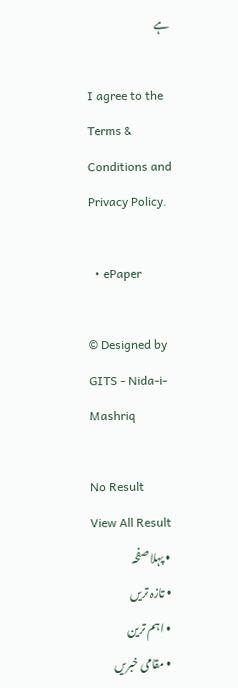ہے

I agree to the Terms & Conditions and Privacy Policy.

  • ePaper

© Designed by GITS - Nida-i-Mashriq

No Result
View All Result
  • پہلا صفحہ
  • تازہ تریں
  • اہم ترین
  • مقامی خبریں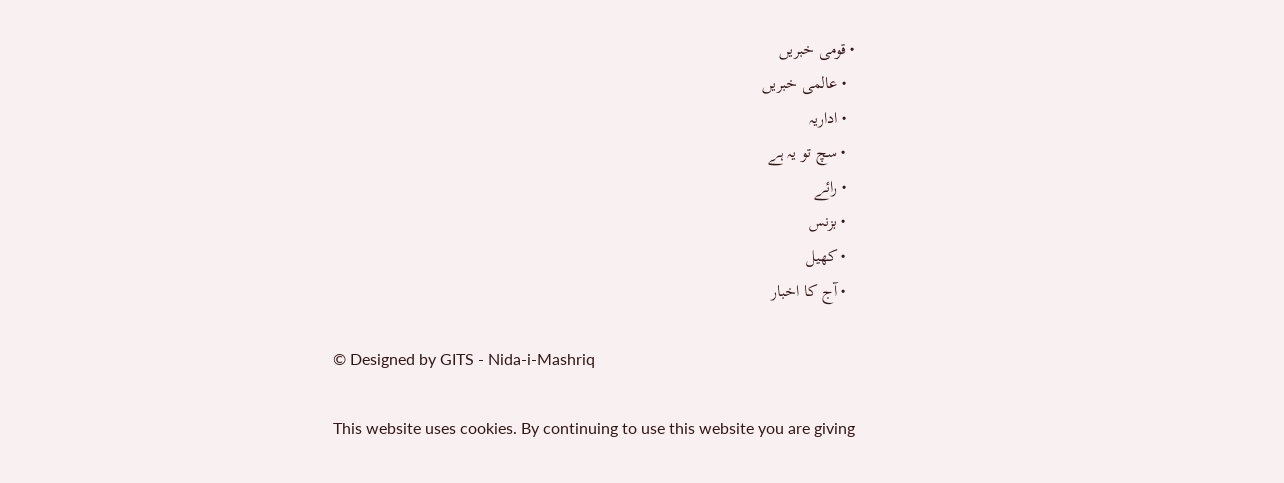• قومی خبریں
  • عالمی خبریں
  • اداریہ
  • سچ تو یہ ہے
  • رائے
  • بزنس
  • کھیل
  • آج کا اخبار

© Designed by GITS - Nida-i-Mashriq

This website uses cookies. By continuing to use this website you are giving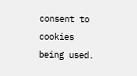consent to cookies being used.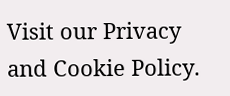Visit our Privacy and Cookie Policy.